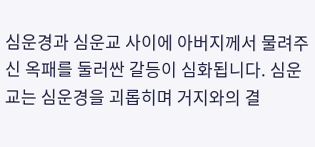심운경과 심운교 사이에 아버지께서 물려주신 옥패를 둘러싼 갈등이 심화됩니다. 심운교는 심운경을 괴롭히며 거지와의 결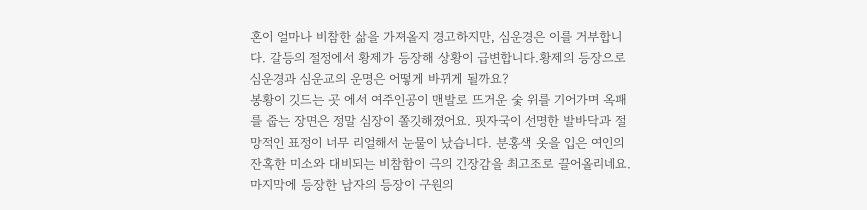혼이 얼마나 비참한 삶을 가져올지 경고하지만, 심운경은 이를 거부합니다. 갈등의 절정에서 황제가 등장해 상황이 급변합니다.황제의 등장으로 심운경과 심운교의 운명은 어떻게 바뀌게 될까요?
봉황이 깃드는 곳 에서 여주인공이 맨발로 뜨거운 숯 위를 기어가며 옥패를 줍는 장면은 정말 심장이 쫄깃해졌어요. 핏자국이 선명한 발바닥과 절망적인 표정이 너무 리얼해서 눈물이 났습니다. 분홍색 옷을 입은 여인의 잔혹한 미소와 대비되는 비참함이 극의 긴장감을 최고조로 끌어올리네요. 마지막에 등장한 남자의 등장이 구원의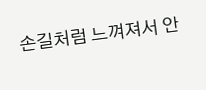손길처럼 느껴져서 안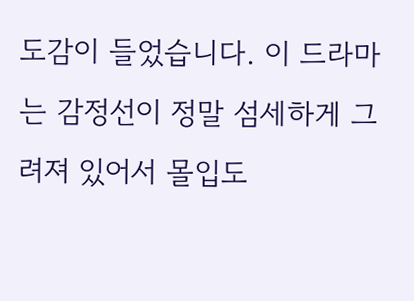도감이 들었습니다. 이 드라마는 감정선이 정말 섬세하게 그려져 있어서 몰입도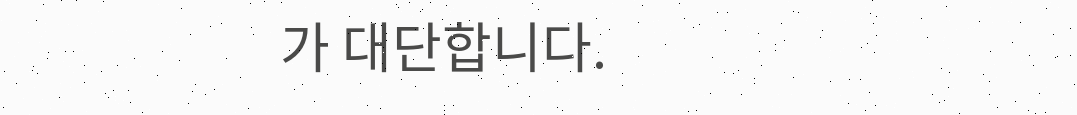가 대단합니다.